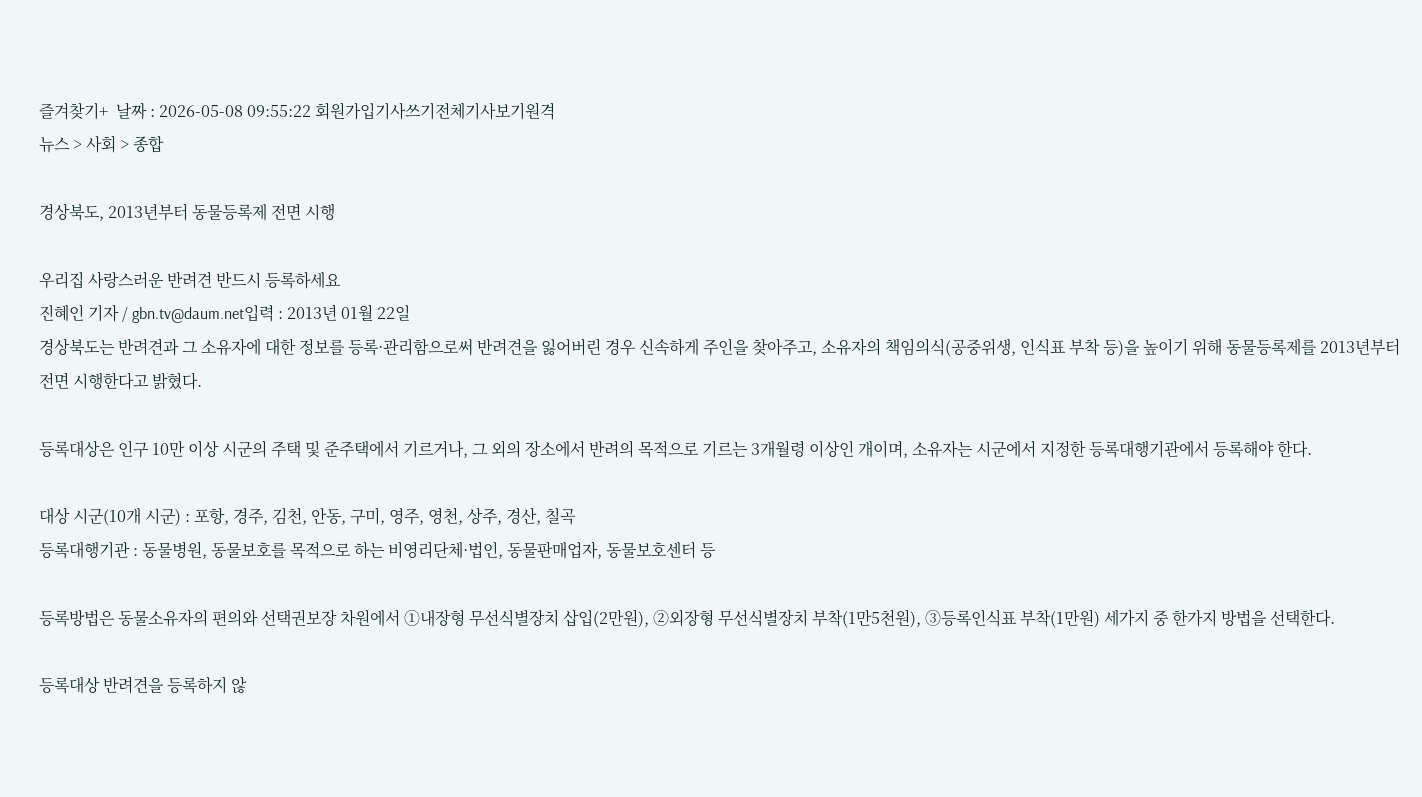즐겨찾기+  날짜 : 2026-05-08 09:55:22 회원가입기사쓰기전체기사보기원격
뉴스 > 사회 > 종합

경상북도, 2013년부터 동물등록제 전면 시행

우리집 사랑스러운 반려견 반드시 등록하세요
진혜인 기자 / gbn.tv@daum.net입력 : 2013년 01월 22일
경상북도는 반려견과 그 소유자에 대한 정보를 등록·관리함으로써 반려견을 잃어버린 경우 신속하게 주인을 찾아주고, 소유자의 책임의식(공중위생, 인식표 부착 등)을 높이기 위해 동물등록제를 2013년부터 전면 시행한다고 밝혔다.

등록대상은 인구 10만 이상 시군의 주택 및 준주택에서 기르거나, 그 외의 장소에서 반려의 목적으로 기르는 3개월령 이상인 개이며, 소유자는 시군에서 지정한 등록대행기관에서 등록해야 한다.

대상 시군(10개 시군) : 포항, 경주, 김천, 안동, 구미, 영주, 영천, 상주, 경산, 칠곡
등록대행기관 : 동물병원, 동물보호를 목적으로 하는 비영리단체·법인, 동물판매업자, 동물보호센터 등

등록방법은 동물소유자의 편의와 선택권보장 차원에서 ①내장형 무선식별장치 삽입(2만원), ②외장형 무선식별장치 부착(1만5천원), ③등록인식표 부착(1만원) 세가지 중 한가지 방법을 선택한다.

등록대상 반려견을 등록하지 않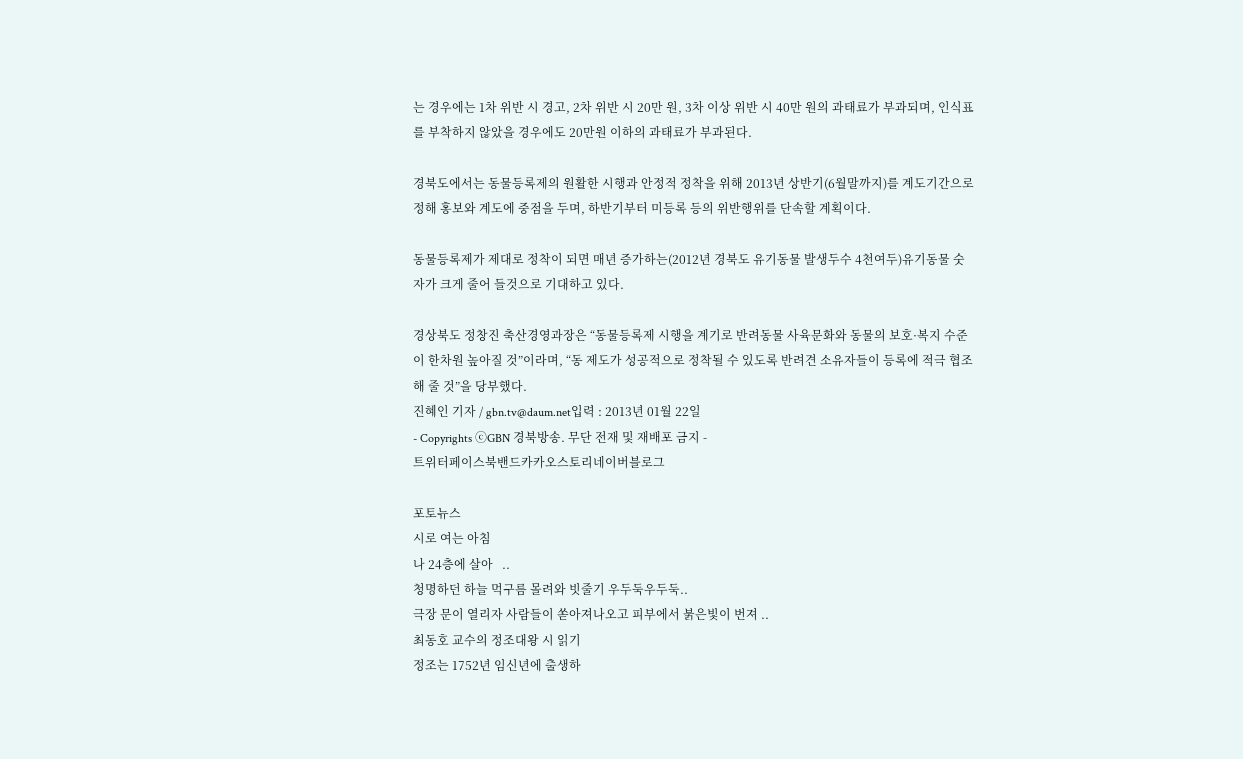는 경우에는 1차 위반 시 경고, 2차 위반 시 20만 원, 3차 이상 위반 시 40만 원의 과태료가 부과되며, 인식표를 부착하지 않았을 경우에도 20만원 이하의 과태료가 부과된다.

경북도에서는 동물등록제의 원활한 시행과 안정적 정착을 위해 2013년 상반기(6월말까지)를 계도기간으로 정해 홍보와 계도에 중점을 두며, 하반기부터 미등록 등의 위반행위를 단속할 계획이다.

동물등록제가 제대로 정착이 되면 매년 증가하는(2012년 경북도 유기동물 발생두수 4천여두)유기동물 숫자가 크게 줄어 들것으로 기대하고 있다.

경상북도 정창진 축산경영과장은 “동물등록제 시행을 계기로 반려동물 사육문화와 동물의 보호·복지 수준이 한차원 높아질 것”이라며, “동 제도가 성공적으로 정착될 수 있도록 반려견 소유자들이 등록에 적극 협조해 줄 것”을 당부했다.
진혜인 기자 / gbn.tv@daum.net입력 : 2013년 01월 22일
- Copyrights ⓒGBN 경북방송. 무단 전재 및 재배포 금지 -
트위터페이스북밴드카카오스토리네이버블로그

포토뉴스
시로 여는 아침
나 24층에 살아   ..
청명하던 하늘 먹구름 몰려와 빗줄기 우두둑우두둑..
극장 문이 열리자 사람들이 쏟아져나오고 피부에서 붉은빛이 번져 ..
최동호 교수의 정조대왕 시 읽기
정조는 1752년 임신년에 출생하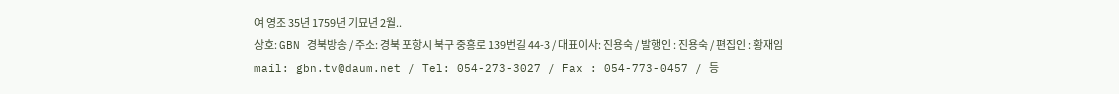여 영조 35년 1759년 기묘년 2월..
상호: GBN 경북방송 / 주소: 경북 포항시 북구 중흥로 139번길 44-3 / 대표이사: 진용숙 / 발행인 : 진용숙 / 편집인 : 황재임
mail: gbn.tv@daum.net / Tel: 054-273-3027 / Fax : 054-773-0457 / 등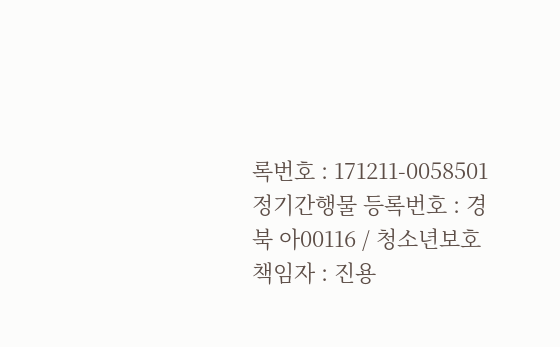록번호 : 171211-0058501
정기간행물 등록번호 : 경북 아00116 / 청소년보호책임자 : 진용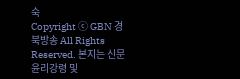숙
Copyright ⓒ GBN 경북방송 All Rights Reserved. 본지는 신문 윤리강령 및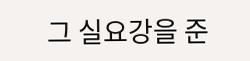그 실요강을 준